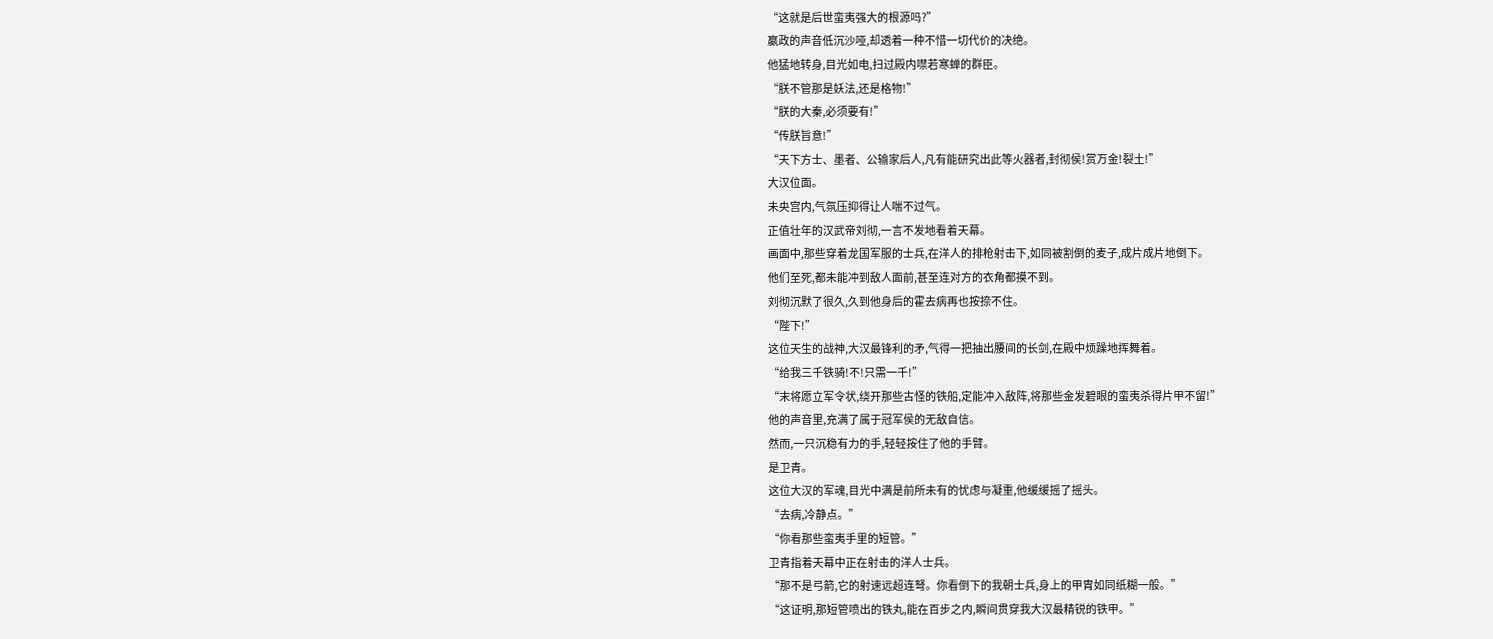“这就是后世蛮夷强大的根源吗?”
嬴政的声音低沉沙哑,却透着一种不惜一切代价的决绝。
他猛地转身,目光如电,扫过殿内噤若寒蝉的群臣。
“朕不管那是妖法,还是格物!”
“朕的大秦,必须要有!”
“传朕旨意!”
“天下方士、墨者、公输家后人,凡有能研究出此等火器者,封彻侯!赏万金!裂土!”
大汉位面。
未央宫内,气氛压抑得让人喘不过气。
正值壮年的汉武帝刘彻,一言不发地看着天幕。
画面中,那些穿着龙国军服的士兵,在洋人的排枪射击下,如同被割倒的麦子,成片成片地倒下。
他们至死,都未能冲到敌人面前,甚至连对方的衣角都摸不到。
刘彻沉默了很久,久到他身后的霍去病再也按捺不住。
“陛下!”
这位天生的战神,大汉最锋利的矛,气得一把抽出腰间的长剑,在殿中烦躁地挥舞着。
“给我三千铁骑!不!只需一千!”
“末将愿立军令状,绕开那些古怪的铁船,定能冲入敌阵,将那些金发碧眼的蛮夷杀得片甲不留!”
他的声音里,充满了属于冠军侯的无敌自信。
然而,一只沉稳有力的手,轻轻按住了他的手臂。
是卫青。
这位大汉的军魂,目光中满是前所未有的忧虑与凝重,他缓缓摇了摇头。
“去病,冷静点。”
“你看那些蛮夷手里的短管。”
卫青指着天幕中正在射击的洋人士兵。
“那不是弓箭,它的射速远超连弩。你看倒下的我朝士兵,身上的甲胄如同纸糊一般。”
“这证明,那短管喷出的铁丸,能在百步之内,瞬间贯穿我大汉最精锐的铁甲。”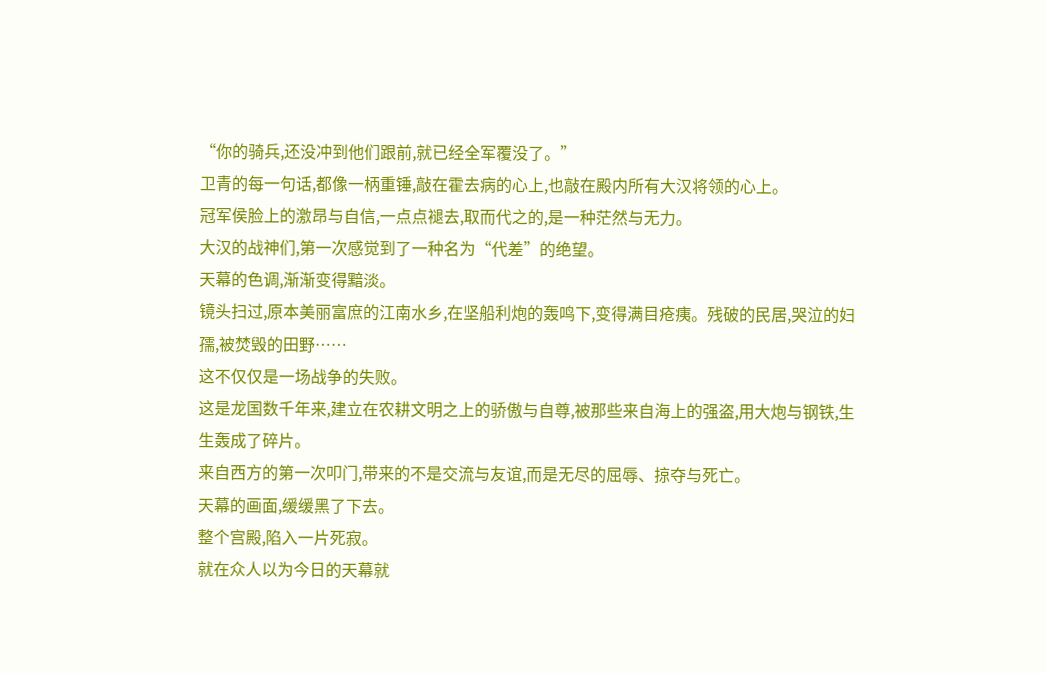“你的骑兵,还没冲到他们跟前,就已经全军覆没了。”
卫青的每一句话,都像一柄重锤,敲在霍去病的心上,也敲在殿内所有大汉将领的心上。
冠军侯脸上的激昂与自信,一点点褪去,取而代之的,是一种茫然与无力。
大汉的战神们,第一次感觉到了一种名为“代差”的绝望。
天幕的色调,渐渐变得黯淡。
镜头扫过,原本美丽富庶的江南水乡,在坚船利炮的轰鸣下,变得满目疮痍。残破的民居,哭泣的妇孺,被焚毁的田野……
这不仅仅是一场战争的失败。
这是龙国数千年来,建立在农耕文明之上的骄傲与自尊,被那些来自海上的强盗,用大炮与钢铁,生生轰成了碎片。
来自西方的第一次叩门,带来的不是交流与友谊,而是无尽的屈辱、掠夺与死亡。
天幕的画面,缓缓黑了下去。
整个宫殿,陷入一片死寂。
就在众人以为今日的天幕就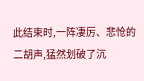此结束时,一阵凄厉、悲怆的二胡声,猛然划破了沉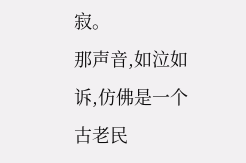寂。
那声音,如泣如诉,仿佛是一个古老民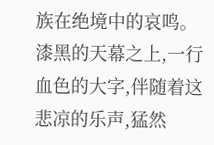族在绝境中的哀鸣。
漆黑的天幕之上,一行血色的大字,伴随着这悲凉的乐声,猛然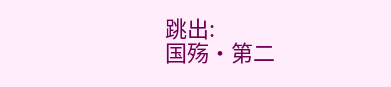跳出:
国殇·第二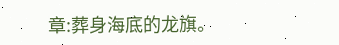章:葬身海底的龙旗。